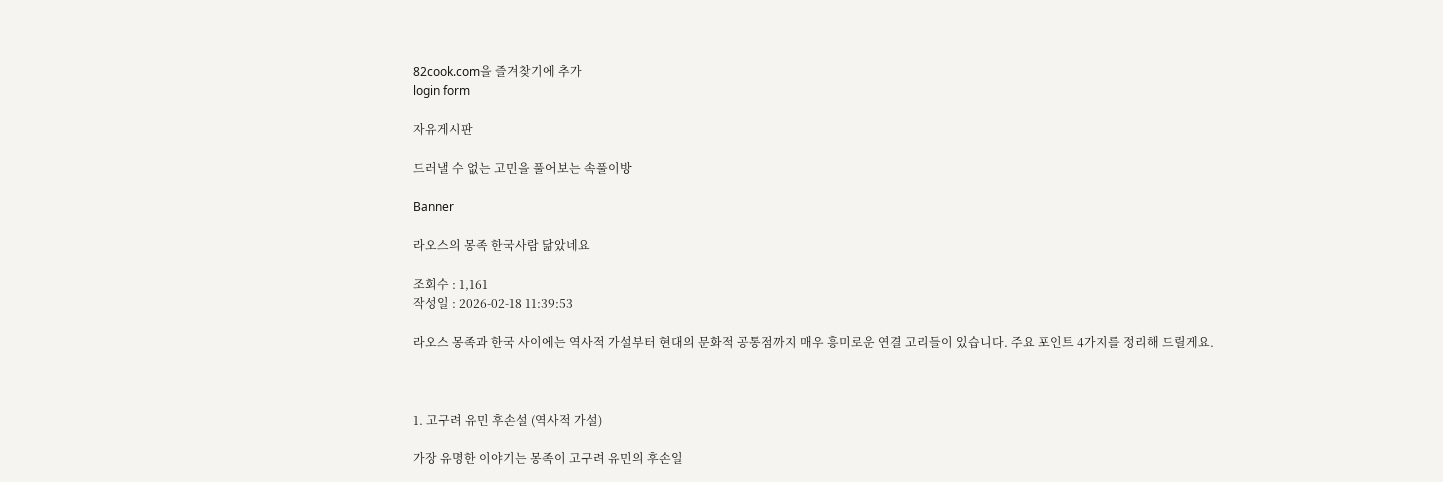82cook.com을 즐겨찾기에 추가
login form

자유게시판

드러낼 수 없는 고민을 풀어보는 속풀이방

Banner

라오스의 몽족 한국사람 닮았네요

조회수 : 1,161
작성일 : 2026-02-18 11:39:53

라오스 몽족과 한국 사이에는 역사적 가설부터 현대의 문화적 공통점까지 매우 흥미로운 연결 고리들이 있습니다. 주요 포인트 4가지를 정리해 드릴게요.



1. 고구려 유민 후손설 (역사적 가설)

가장 유명한 이야기는 몽족이 고구려 유민의 후손일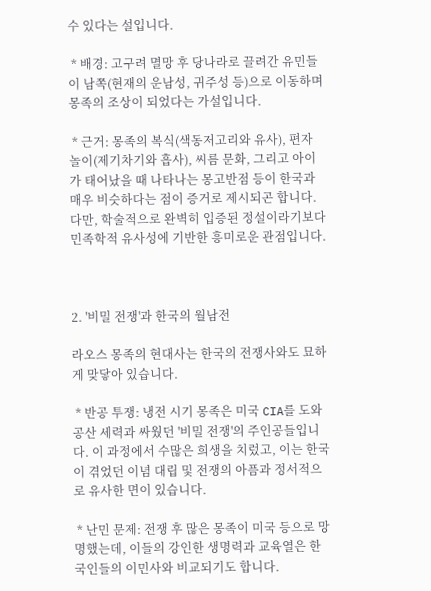수 있다는 설입니다.

 * 배경: 고구려 멸망 후 당나라로 끌려간 유민들이 남쪽(현재의 운남성, 귀주성 등)으로 이동하며 몽족의 조상이 되었다는 가설입니다.

 * 근거: 몽족의 복식(색동저고리와 유사), 편자 놀이(제기차기와 흡사), 씨름 문화, 그리고 아이가 태어났을 때 나타나는 몽고반점 등이 한국과 매우 비슷하다는 점이 증거로 제시되곤 합니다. 다만, 학술적으로 완벽히 입증된 정설이라기보다 민족학적 유사성에 기반한 흥미로운 관점입니다.



2. '비밀 전쟁'과 한국의 월남전

라오스 몽족의 현대사는 한국의 전쟁사와도 묘하게 맞닿아 있습니다.

 * 반공 투쟁: 냉전 시기 몽족은 미국 CIA를 도와 공산 세력과 싸웠던 '비밀 전쟁'의 주인공들입니다. 이 과정에서 수많은 희생을 치렀고, 이는 한국이 겪었던 이념 대립 및 전쟁의 아픔과 정서적으로 유사한 면이 있습니다.

 * 난민 문제: 전쟁 후 많은 몽족이 미국 등으로 망명했는데, 이들의 강인한 생명력과 교육열은 한국인들의 이민사와 비교되기도 합니다.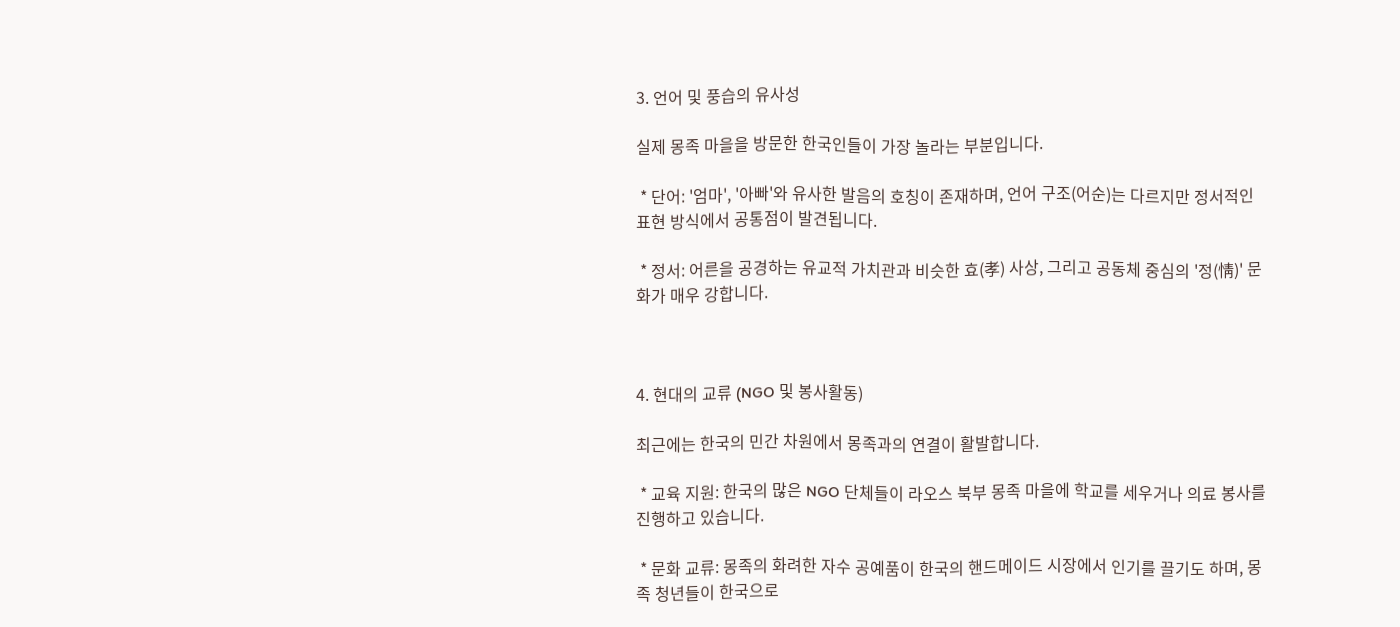3. 언어 및 풍습의 유사성

실제 몽족 마을을 방문한 한국인들이 가장 놀라는 부분입니다.

 * 단어: '엄마', '아빠'와 유사한 발음의 호칭이 존재하며, 언어 구조(어순)는 다르지만 정서적인 표현 방식에서 공통점이 발견됩니다.

 * 정서: 어른을 공경하는 유교적 가치관과 비슷한 효(孝) 사상, 그리고 공동체 중심의 '정(情)' 문화가 매우 강합니다.



4. 현대의 교류 (NGO 및 봉사활동)

최근에는 한국의 민간 차원에서 몽족과의 연결이 활발합니다.

 * 교육 지원: 한국의 많은 NGO 단체들이 라오스 북부 몽족 마을에 학교를 세우거나 의료 봉사를 진행하고 있습니다.

 * 문화 교류: 몽족의 화려한 자수 공예품이 한국의 핸드메이드 시장에서 인기를 끌기도 하며, 몽족 청년들이 한국으로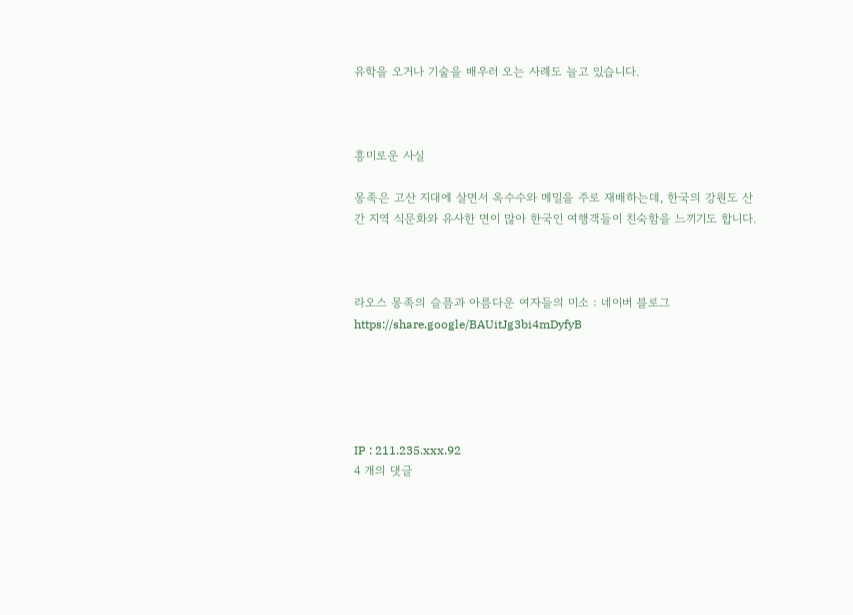유학을 오거나 기술을 배우러 오는 사례도 늘고 있습니다.



흥미로운 사실

몽족은 고산 지대에 살면서 옥수수와 메밀을 주로 재배하는데, 한국의 강원도 산간 지역 식문화와 유사한 면이 많아 한국인 여행객들이 친숙함을 느끼기도 합니다.



라오스 몽족의 슬픔과 아름다운 여자들의 미소 : 네이버 블로그 https://share.google/BAUitJg3bi4mDyfyB





IP : 211.235.xxx.92
4 개의 댓글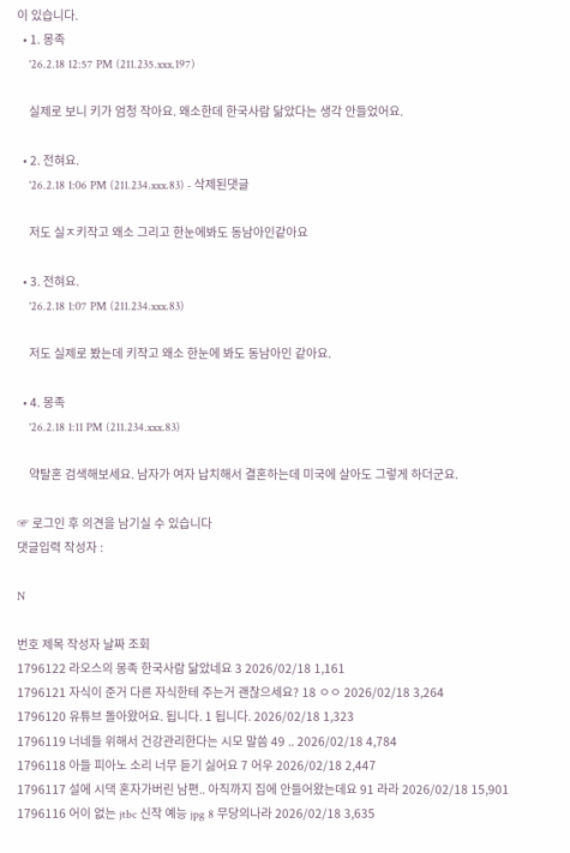이 있습니다.
  • 1. 몽족
    '26.2.18 12:57 PM (211.235.xxx.197)

    실제로 보니 키가 엄청 작아요. 왜소한데 한국사람 닮았다는 생각 안들었어요.

  • 2. 전혀요.
    '26.2.18 1:06 PM (211.234.xxx.83) - 삭제된댓글

    저도 실ㅈ키작고 왜소 그리고 한눈에봐도 동남아인같아요

  • 3. 전혀요.
    '26.2.18 1:07 PM (211.234.xxx.83)

    저도 실제로 봤는데 키작고 왜소 한눈에 봐도 동남아인 같아요.

  • 4. 몽족
    '26.2.18 1:11 PM (211.234.xxx.83)

    약탈혼 검색해보세요. 남자가 여자 납치해서 결혼하는데 미국에 살아도 그렇게 하더군요.

☞ 로그인 후 의견을 남기실 수 있습니다
댓글입력 작성자 :

N

번호 제목 작성자 날짜 조회
1796122 라오스의 몽족 한국사람 닮았네요 3 2026/02/18 1,161
1796121 자식이 준거 다른 자식한테 주는거 괜찮으세요? 18 ㅇㅇ 2026/02/18 3,264
1796120 유튜브 돌아왔어요. 됩니다. 1 됩니다. 2026/02/18 1,323
1796119 너네들 위해서 건강관리한다는 시모 말씀 49 .. 2026/02/18 4,784
1796118 아들 피아노 소리 너무 듣기 싫어요 7 어우 2026/02/18 2,447
1796117 설에 시댁 혼자가버린 남편.. 아직까지 집에 안들어왔는데요 91 라라 2026/02/18 15,901
1796116 어이 없는 jtbc 신작 예능 jpg 8 무당의나라 2026/02/18 3,635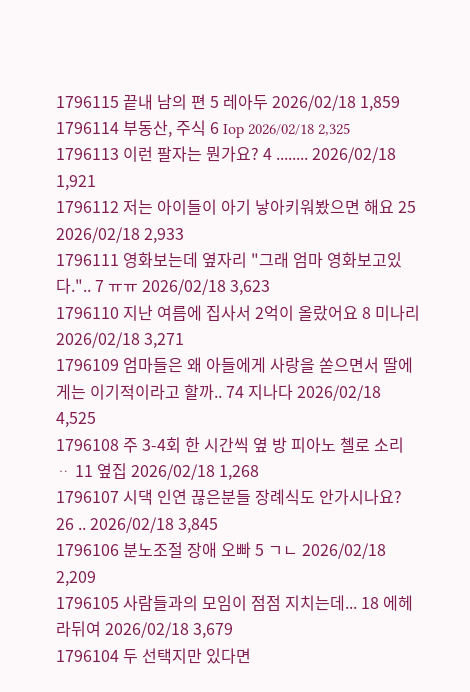1796115 끝내 남의 편 5 레아두 2026/02/18 1,859
1796114 부동산, 주식 6 Iop 2026/02/18 2,325
1796113 이런 팔자는 뭔가요? 4 ........ 2026/02/18 1,921
1796112 저는 아이들이 아기 낳아키워봤으면 해요 25 2026/02/18 2,933
1796111 영화보는데 옆자리 "그래 엄마 영화보고있다.".. 7 ㅠㅠ 2026/02/18 3,623
1796110 지난 여름에 집사서 2억이 올랐어요 8 미나리 2026/02/18 3,271
1796109 엄마들은 왜 아들에게 사랑을 쏟으면서 딸에게는 이기적이라고 할까.. 74 지나다 2026/02/18 4,525
1796108 주 3-4회 한 시간씩 옆 방 피아노 첼로 소리 ᆢ 11 옆집 2026/02/18 1,268
1796107 시댁 인연 끊은분들 장례식도 안가시나요? 26 .. 2026/02/18 3,845
1796106 분노조절 장애 오빠 5 ㄱㄴ 2026/02/18 2,209
1796105 사람들과의 모임이 점점 지치는데... 18 에헤라뒤여 2026/02/18 3,679
1796104 두 선택지만 있다면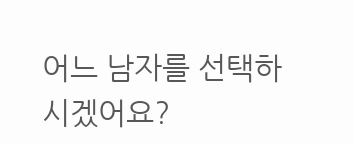어느 남자를 선택하시겠어요?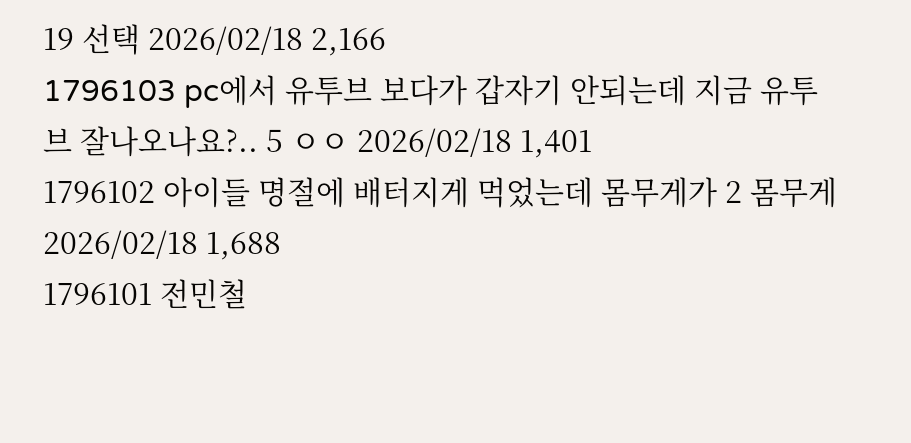19 선택 2026/02/18 2,166
1796103 pc에서 유투브 보다가 갑자기 안되는데 지금 유투브 잘나오나요?.. 5 ㅇㅇ 2026/02/18 1,401
1796102 아이들 명절에 배터지게 먹었는데 몸무게가 2 몸무게 2026/02/18 1,688
1796101 전민철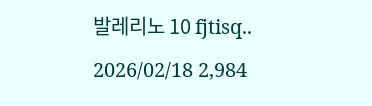발레리노 10 fjtisq.. 2026/02/18 2,984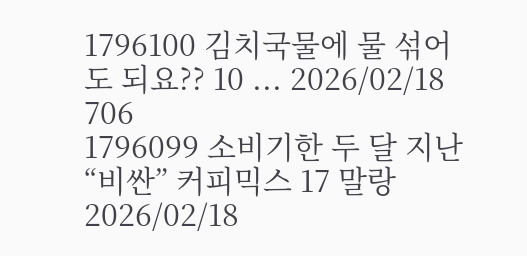1796100 김치국물에 물 섞어도 되요?? 10 ... 2026/02/18 706
1796099 소비기한 두 달 지난 “비싼” 커피믹스 17 말랑 2026/02/18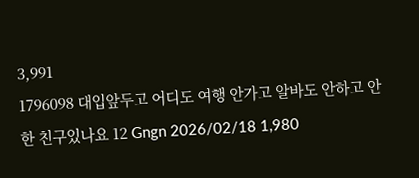3,991
1796098 대입앞두고 어디도 여행 안가고 알바도 안하고 안한 친구있나요 12 Gngn 2026/02/18 1,980